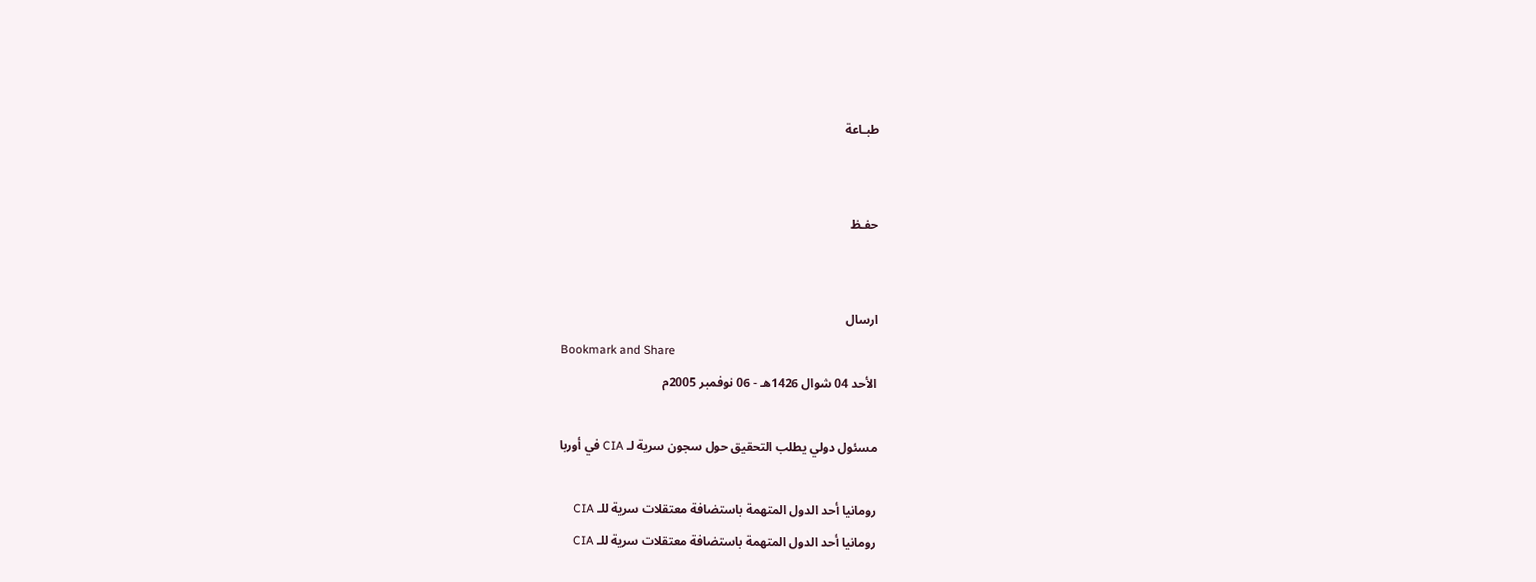طبـاعة


حفـظ


ارسال
Bookmark and Share
الأحد 04 شوال 1426هـ - 06 نوفمبر 2005م

مسئول دولي يطلب التحقيق حول سجون سرية لـ CIA في أوربا

رومانيا أحد الدول المتهمة باستضافة معتقلات سرية للـ CIA
رومانيا أحد الدول المتهمة باستضافة معتقلات سرية للـ CIA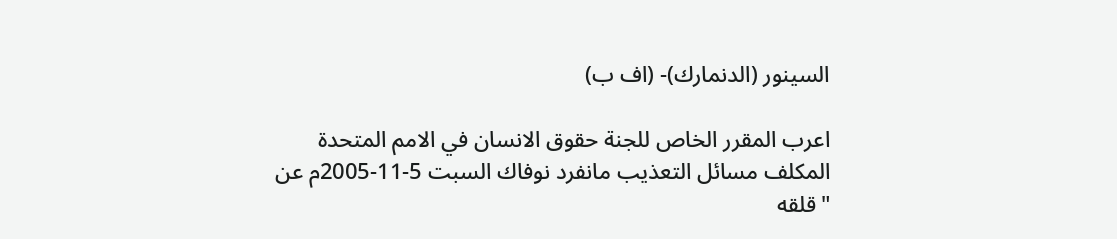السينور (الدنمارك)- (اف ب)

اعرب المقرر الخاص للجنة حقوق الانسان في الامم المتحدة المكلف مسائل التعذيب مانفرد نوفاك السبت 5-11-2005م عن "قلقه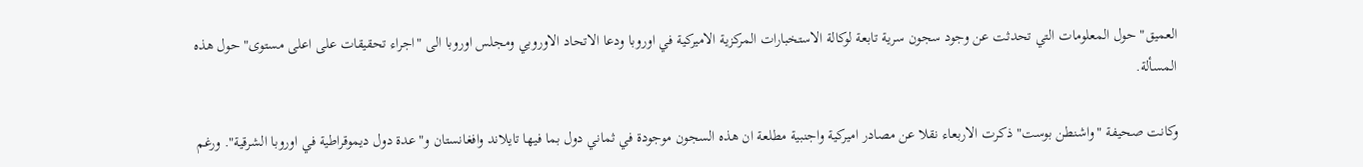العميق" حول المعلومات التي تحدثت عن وجود سجون سرية تابعة لوكالة الاستخبارات المركزية الاميركية في اوروبا ودعا الاتحاد الاوروبي ومجلس اوروبا الى "اجراء تحقيقات على اعلى مستوى" حول هذه المسألة.

وكانت صحيفة "واشنطن بوست" ذكرت الاربعاء نقلا عن مصادر اميركية واجنبية مطلعة ان هذه السجون موجودة في ثماني دول بما فيها تايلاند وافغانستان و"عدة دول ديموقراطية في اوروبا الشرقية". ورغم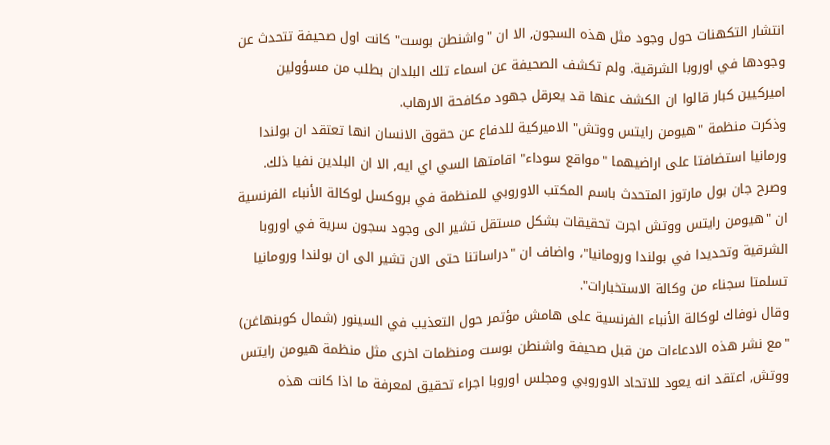انتشار التكهنات حول وجود مثل هذه السجون, الا ان "واشنطن بوست" كانت اول صحيفة تتحدث عن وجودها في اوروبا الشرقية. ولم تكشف الصحيفة عن اسماء تلك البلدان بطلب من مسؤولين اميركيين كبار قالوا ان الكشف عنها قد يعرقل جهود مكافحة الارهاب.
وذكرت منظمة "هيومن رايتس ووتش" الاميركية للدفاع عن حقوق الانسان انها تعتقد ان بولندا ورمانيا استضافتا على اراضيهما "مواقع سوداء" اقامتها السي اي ايه, الا ان البلدين نفيا ذلك. وصرح جان بول مارتوز المتحدث باسم المكتب الاوروبي للمنظمة في بروكسل لوكالة الأنباء الفرنسية ان "هيومن رايتس ووتش اجرت تحقيقات بشكل مستقل تشير الى وجود سجون سرية في اوروبا الشرقية وتحديدا في بولندا ورومانيا"، واضاف ان "دراساتنا حتى الان تشير الى ان بولندا ورومانيا تسلمتا سجناء من وكالة الاستخبارات".
وقال نوفاك لوكالة الأنباء الفرنسية على هامش مؤتمر حول التعذيب في السينور (شمال كوبنهاغن) "مع نشر هذه الادعاءات من قبل صحيفة واشنطن بوست ومنظمات اخرى مثل منظمة هيومن رايتس ووتش, اعتقد انه يعود للاتحاد الاوروبي ومجلس اوروبا اجراء تحقيق لمعرفة ما اذا كانت هذه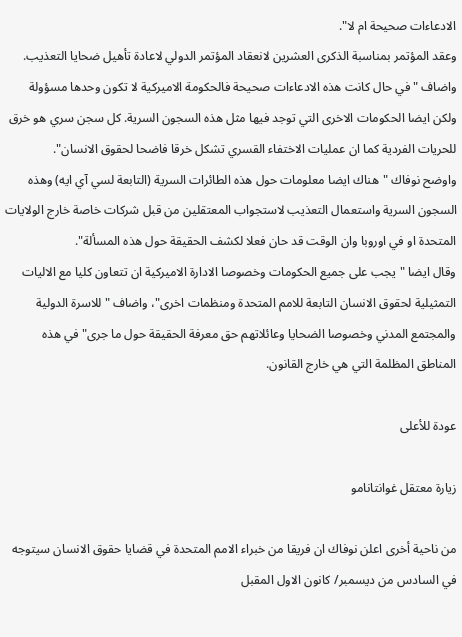الادعاءات صحيحة ام لا".
وعقد المؤتمر بمناسبة الذكرى العشرين لانعقاد المؤتمر الدولي لاعادة تأهيل ضحايا التعذيب.
واضاف "في حال كانت هذه الادعاءات صحيحة فالحكومة الاميركية لا تكون وحدها مسؤولة ولكن ايضا الحكومات الاخرى التي توجد فيها مثل هذه السجون السرية. كل سجن سري هو خرق للحريات الفردية كما ان عمليات الاختفاء القسري تشكل خرقا فاضحا لحقوق الانسان".
واوضح نوفاك "هناك ايضا معلومات حول هذه الطائرات السرية (التابعة لسي آي ايه) وهذه السجون السرية واستعمال التعذيب لاستجواب المعتقلين من قبل شركات خاصة خارج الولايات المتحدة او في اوروبا وان الوقت قد حان فعلا لكشف الحقيقة حول هذه المسألة".
وقال ايضا "يجب على جميع الحكومات وخصوصا الادارة الاميركية ان تتعاون كليا مع الاليات التمثيلية لحقوق الانسان التابعة للامم المتحدة ومنظمات اخرى"، واضاف "للاسرة الدولية والمجتمع المدني وخصوصا الضحايا وعائلاتهم حق معرفة الحقيقة حول ما جرى" في هذه المناطق المظلمة التي هي خارج القانون.

عودة للأعلى

زيارة معتقل غوانتانامو

من ناحية أخرى اعلن نوفاك ان فريقا من خبراء الامم المتحدة في قضايا حقوق الانسان سيتوجه في السادس من ديسمبر/ كانون الاول المقبل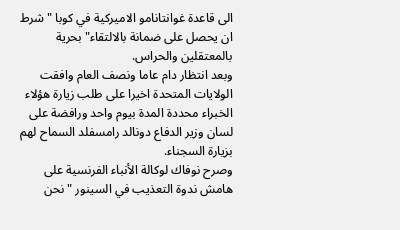الى قاعدة غوانتانامو الاميركية في كوبا "شرط ان يحصل على ضمانة بالالتقاء" بحرية بالمعتقلين والحراس.
وبعد انتظار دام عاما ونصف العام وافقت الولايات المتحدة اخيرا على طلب زيارة هؤلاء الخبراء محددة المدة بيوم واحد ورافضة على لسان وزير الدفاع دونالد رامسفلد السماح لهم بزيارة السجناء.
وصرح نوفاك لوكالة الأنباء الفرنسية على هامش ندوة التعذيب في السينور "نحن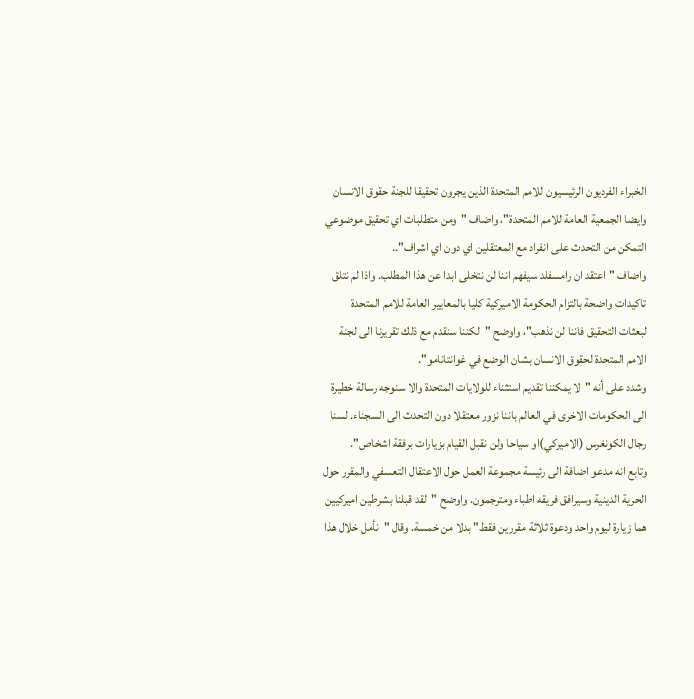الخبراء الفرديون الرئيسيون للامم المتحدة الذين يجرون تحقيقا للجنة حقوق الانسان وايضا الجمعية العامة للامم المتحدة"، واضاف "ومن متطلبات اي تحقيق موضوعي التمكن من التحدث على انفراد مع المعتقلين اي دون اي اشراف"..
واضاف "اعتقد ان رامسفلد سيفهم اننا لن نتخلى ابدا عن هذا المطلب. واذا لم نتلق تاكيدات واضحة بالتزام الحكومة الاميركية كليا بالمعايير العامة للامم المتحدة لبعثات التحقيق فاننا لن نذهب"، واوضح "لكننا سنقدم مع ذلك تقريرنا الى لجنة الامم المتحدة لحقوق الانسان بشان الوضع في غوانتانامو".
وشدد على أنه "لا يمكننا تقديم استثناء للولايات المتحدة والا سنوجه رسالة خطيرة الى الحكومات الاخرى في العالم باننا نزور معتقلا دون التحدث الى السجناء. لسنا رجال الكونغرس (الاميركي)او سياحا ولن نقبل القيام بزيارات برفقة اشخاص".
وتابع انه مدعو اضافة الى رئيسة مجموعة العمل حول الاعتقال التعسفي والمقرر حول الحرية الدينية وسيرافق فريقه اطباء ومترجمون. واوضح "لقد قبلنا بشرطين اميركيين هما زيارة ليوم واحد ودعوة ثلاثة مقررين فقط" بدلا من خمسة. وقال "نأمل خلال هذا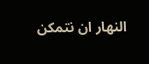النهار ان نتمكن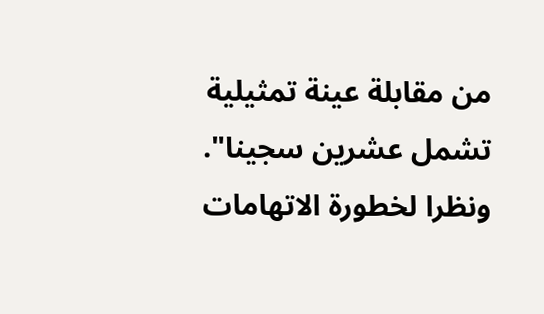من مقابلة عينة تمثيلية تشمل عشرين سجينا".
ونظرا لخطورة الاتهامات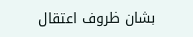بشان ظروف اعتقال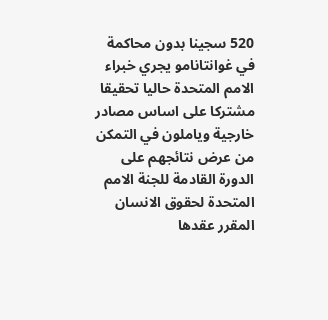520 سجينا بدون محاكمة في غوانتانامو يجري خبراء الامم المتحدة حاليا تحقيقا مشتركا على اساس مصادر خارجية وياملون في التمكن من عرض نتائجهم على الدورة القادمة للجنة الامم المتحدة لحقوق الانسان المقرر عقدها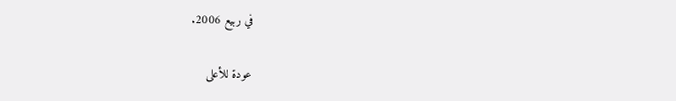في ربيع 2006.

عودة للأعلى